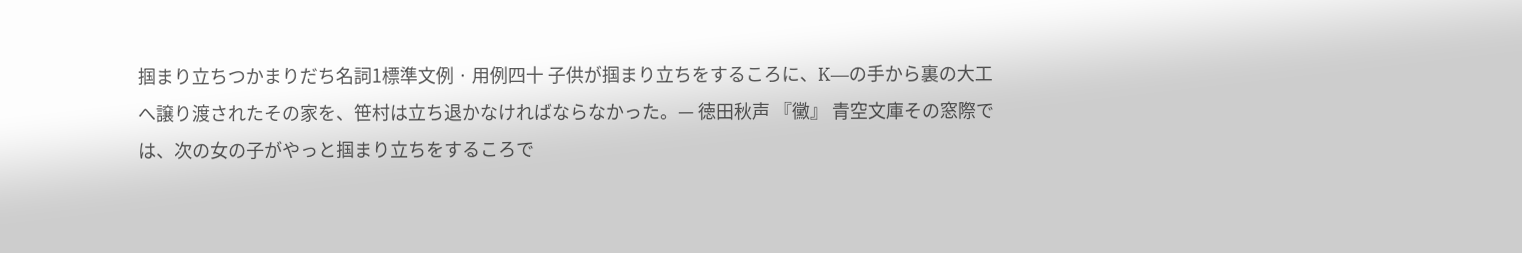掴まり立ちつかまりだち名詞1標準文例 · 用例四十 子供が掴まり立ちをするころに、K―の手から裏の大工へ譲り渡されたその家を、笹村は立ち退かなければならなかった。— 徳田秋声 『黴』 青空文庫その窓際では、次の女の子がやっと掴まり立ちをするころで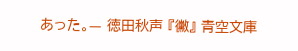あった。— 徳田秋声 『黴』 青空文庫